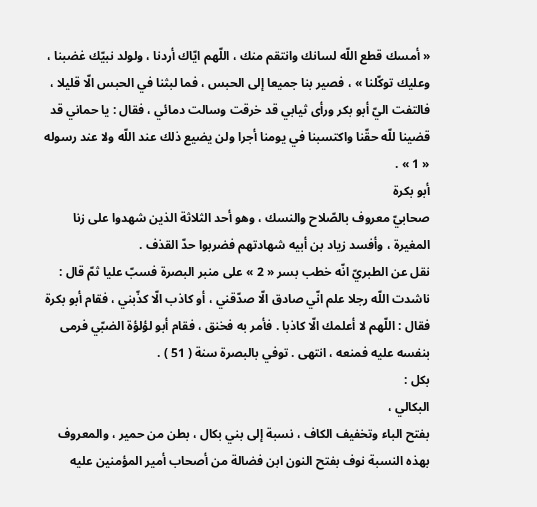« أمسك قطع اللّه لسانك وانتقم منك ، اللّهم ايّاك أردنا ، ولولد نبيّك غضبنا ، وعليك توكّلنا » ، فصير بنا جميعا إلى الحبس ، فما لبثنا في الحبس الّا قليلا ، فالتفت اليّ أبو بكر ورأى ثيابي قد خرقت وسالت دمائي ، فقال : يا حماني قد قضينا للّه حقّنا واكتسبنا في يومنا أجرا ولن يضيع ذلك عند اللّه ولا عند رسوله « 1 » .
أبو بكرة
صحابيّ معروف بالصّلاح والنسك ، وهو أحد الثلاثة الذين شهدوا على زنا المغيرة ، وأفسد زياد بن أبيه شهادتهم فضربوا حدّ القذف .
نقل عن الطبريّ انّه خطب بسر « 2 » على منبر البصرة فسبّ عليا ثمّ قال : ناشدت اللّه رجلا علم انّي صادق الّا صدّقني ، أو كاذب الّا كذّبني ، فقام أبو بكرة فقال : اللّهم لا أعلمك الّا كاذبا . فأمر به فخنق ، فقام أبو لؤلؤة الضبّي فرمى بنفسه عليه فمنعه ، انتهى . توفي بالبصرة سنة ( 51 ) .
بكل :
البكالي ،
بفتح الباء وتخفيف الكاف ، نسبة إلى بني بكال ، بطن من حمير ، والمعروف بهذه النسبة نوف بفتح النون ابن فضالة من أصحاب أمير المؤمنين عليه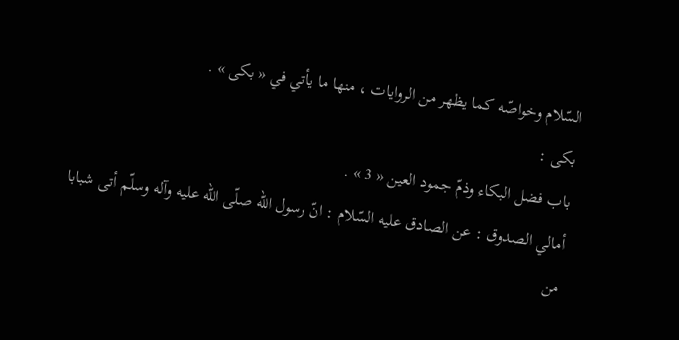السّلام وخواصّه كما يظهر من الروايات ، منها ما يأتي في « بكى » .
بكى :
باب فضل البكاء وذمّ جمود العين « 3 » .
أمالي الصدوق : عن الصادق عليه السّلام : انّ رسول اللّه صلّى اللّه عليه وآله وسلّم أتى شبابا من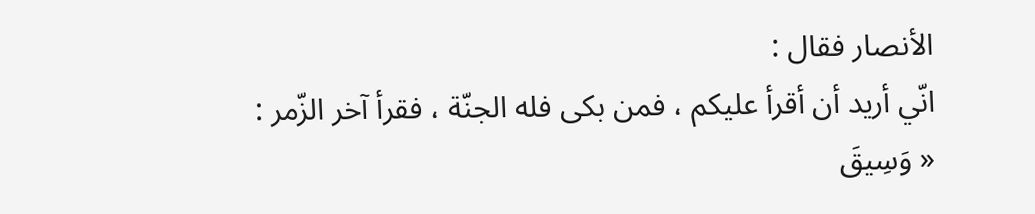الأنصار فقال :
انّي أريد أن أقرأ عليكم ، فمن بكى فله الجنّة ، فقرأ آخر الزّمر :
« وَسِيقَ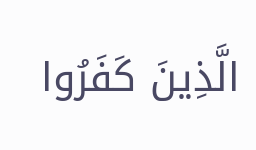الَّذِينَ كَفَرُوا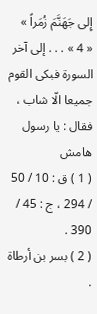إِلى جَهَنَّمَ زُمَراً »
« 4 » . . . إلى آخر السورة فبكى القوم جميعا الّا شاب ، فقال : يا رسول
هامش
( 1 ) ق : 10 / 50 / 294 ، ج : 45 / 390 .
( 2 ) بسر بن أرطاة .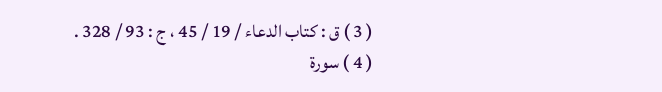( 3 ) ق : كتاب الدعاء / 19 / 45 ، ج : 93 / 328 .
( 4 ) سورة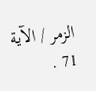الزمر / الآية 71 .